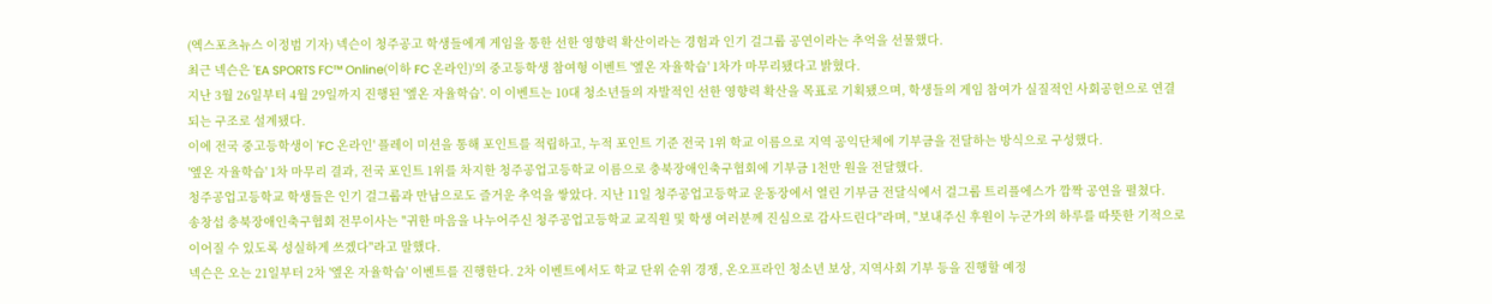(엑스포츠뉴스 이정범 기자) 넥슨이 청주공고 학생들에게 게임을 통한 선한 영향력 확산이라는 경험과 인기 걸그룹 공연이라는 추억을 선물했다.
최근 넥슨은 'EA SPORTS FC™ Online(이하 FC 온라인)'의 중고등학생 참여형 이벤트 '엪온 자율학습' 1차가 마무리됐다고 밝혔다.
지난 3월 26일부터 4월 29일까지 진행된 '엪온 자율학습'. 이 이벤트는 10대 청소년들의 자발적인 선한 영향력 확산을 목표로 기획됐으며, 학생들의 게임 참여가 실질적인 사회공헌으로 연결되는 구조로 설계됐다.
이에 전국 중고등학생이 'FC 온라인' 플레이 미션을 통해 포인트를 적립하고, 누적 포인트 기준 전국 1위 학교 이름으로 지역 공익단체에 기부금을 전달하는 방식으로 구성했다.
'엪온 자율학습' 1차 마무리 결과, 전국 포인트 1위를 차지한 청주공업고등학교 이름으로 충북장애인축구협회에 기부금 1천만 원을 전달했다.
청주공업고등학교 학생들은 인기 걸그룹과 만남으로도 즐거운 추억을 쌓았다. 지난 11일 청주공업고등학교 운동장에서 열린 기부금 전달식에서 걸그룹 트리플에스가 깜짝 공연을 펼쳤다.
송창섭 충북장애인축구협회 전무이사는 "귀한 마음을 나누어주신 청주공업고등학교 교직원 및 학생 여러분께 진심으로 감사드린다"라며, "보내주신 후원이 누군가의 하루를 따뜻한 기적으로 이어질 수 있도록 성실하게 쓰겠다"라고 말했다.
넥슨은 오는 21일부터 2차 '엪온 자율학습' 이벤트를 진행한다. 2차 이벤트에서도 학교 단위 순위 경쟁, 온오프라인 청소년 보상, 지역사회 기부 등을 진행할 예정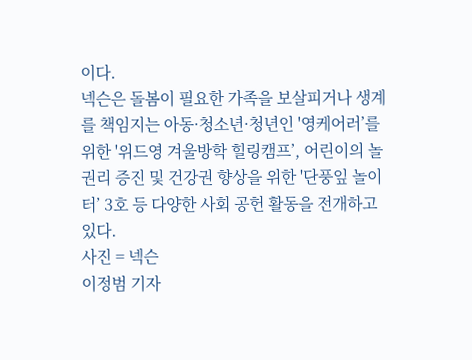이다.
넥슨은 돌봄이 필요한 가족을 보살피거나 생계를 책임지는 아동·청소년·청년인 '영케어러’를 위한 '위드영 겨울방학 힐링캠프’, 어린이의 놀 권리 증진 및 건강권 향상을 위한 '단풍잎 놀이터’ 3호 등 다양한 사회 공헌 활동을 전개하고 있다.
사진 = 넥슨
이정범 기자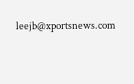leejb@xportsnews.com